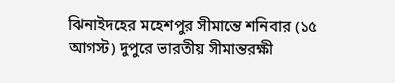ঝিনাইদহের মহেশপুর সীমান্তে শনিবার (১৫ আগস্ট) দুপুরে ভারতীয় সীমান্তরক্ষী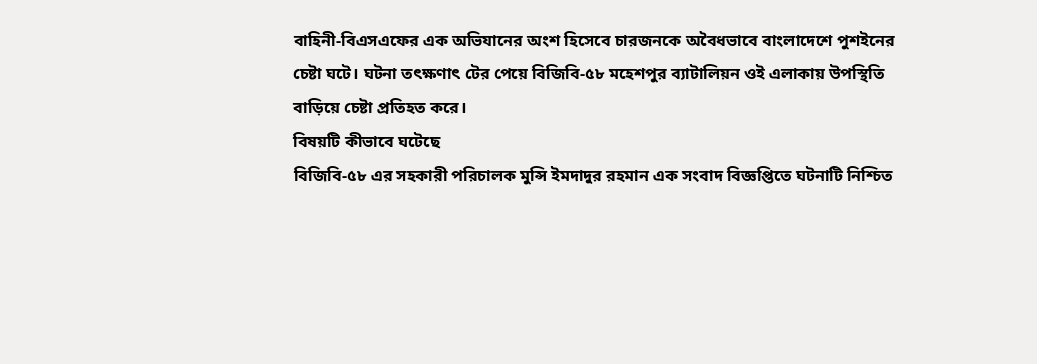বাহিনী-বিএসএফের এক অভিযানের অংশ হিসেবে চারজনকে অবৈধভাবে বাংলাদেশে পুশইনের চেষ্টা ঘটে। ঘটনা তৎক্ষণাৎ টের পেয়ে বিজিবি-৫৮ মহেশপুর ব্যাটালিয়ন ওই এলাকায় উপস্থিতি বাড়িয়ে চেষ্টা প্রতিহত করে।
বিষয়টি কীভাবে ঘটেছে
বিজিবি-৫৮ এর সহকারী পরিচালক মুন্সি ইমদাদুর রহমান এক সংবাদ বিজ্ঞপ্তিতে ঘটনাটি নিশ্চিত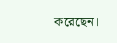করেছেন।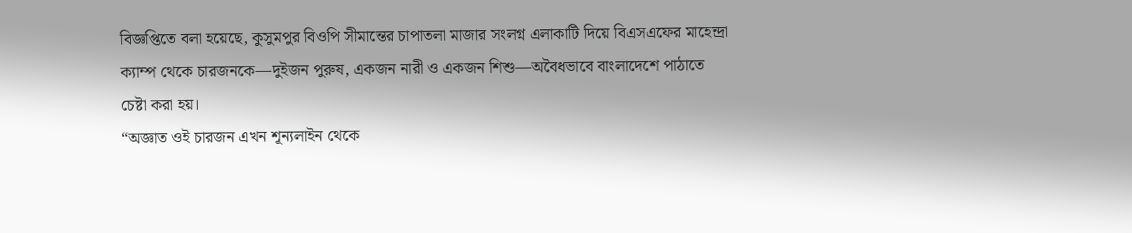বিজ্ঞপ্তিতে বলা হয়েছে, কুসুমপুর বিওপি সীমান্তের চাপাতলা মাজার সংলগ্ন এলাকাটি দিয়ে বিএসএফের মাহেন্দ্রা ক্যাম্প থেকে চারজনকে—দুইজন পুরুষ, একজন নারী ও একজন শিশু—অবৈধভাবে বাংলাদেশে পাঠাতে চেষ্টা করা হয়।
“অজ্ঞাত ওই চারজন এখন শূন্যলাইন থেকে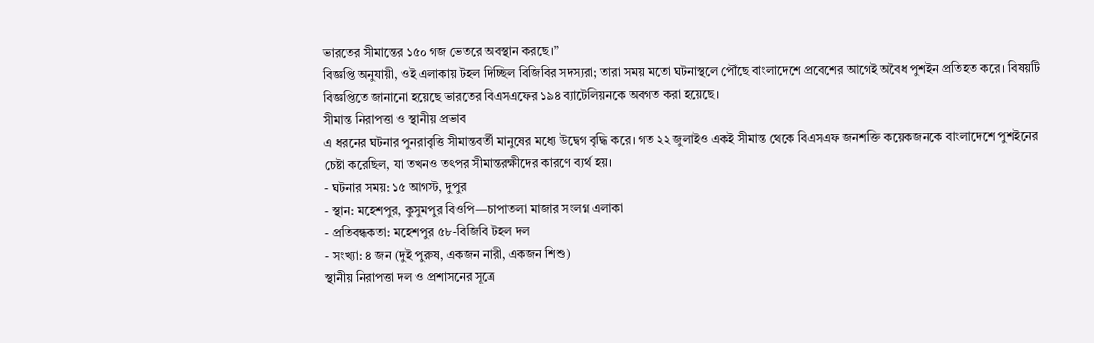ভারতের সীমান্তের ১৫০ গজ ভেতরে অবস্থান করছে।”
বিজ্ঞপ্তি অনুযায়ী, ওই এলাকায় টহল দিচ্ছিল বিজিবির সদস্যরা; তারা সময় মতো ঘটনাস্থলে পৌঁছে বাংলাদেশে প্রবেশের আগেই অবৈধ পুশইন প্রতিহত করে। বিষয়টি বিজ্ঞপ্তিতে জানানো হয়েছে ভারতের বিএসএফের ১৯৪ ব্যাটেলিয়নকে অবগত করা হয়েছে।
সীমান্ত নিরাপত্তা ও স্থানীয় প্রভাব
এ ধরনের ঘটনার পুনরাবৃত্তি সীমান্তবর্তী মানুষের মধ্যে উদ্বেগ বৃদ্ধি করে। গত ২২ জুলাইও একই সীমান্ত থেকে বিএসএফ জনশক্তি কয়েকজনকে বাংলাদেশে পুশইনের চেষ্টা করেছিল, যা তখনও তৎপর সীমান্তরক্ষীদের কারণে ব্যর্থ হয়।
- ঘটনার সময়: ১৫ আগস্ট, দুপুর
- স্থান: মহেশপুর, কুসুমপুর বিওপি—চাপাতলা মাজার সংলগ্ন এলাকা
- প্রতিবন্ধকতা: মহেশপুর ৫৮-বিজিবি টহল দল
- সংখ্যা: ৪ জন (দুই পুরুষ, একজন নারী, একজন শিশু)
স্থানীয় নিরাপত্তা দল ও প্রশাসনের সূত্রে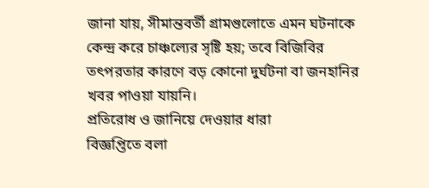জানা যায়, সীমান্তবর্তী গ্রামগুলোতে এমন ঘটনাকে কেন্দ্র করে চাঞ্চল্যের সৃষ্টি হয়; তবে বিজিবির তৎপরতার কারণে বড় কোনো দুর্ঘটনা বা জনহানির খবর পাওয়া যায়নি।
প্রতিরোধ ও জানিয়ে দেওয়ার ধারা
বিজ্ঞপ্তিতে বলা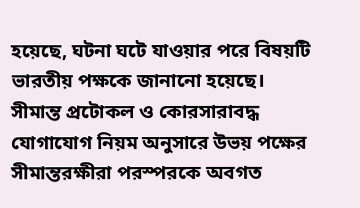হয়েছে, ঘটনা ঘটে যাওয়ার পরে বিষয়টি ভারতীয় পক্ষকে জানানো হয়েছে। সীমান্ত প্রটোকল ও কোরসারাবদ্ধ যোগাযোগ নিয়ম অনুসারে উভয় পক্ষের সীমান্তরক্ষীরা পরস্পরকে অবগত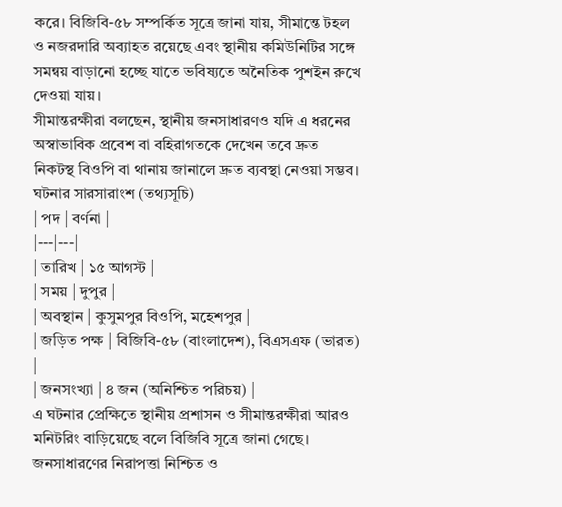করে। বিজিবি-৫৮ সম্পর্কিত সূত্রে জানা যায়, সীমান্তে টহল ও নজরদারি অব্যাহত রয়েছে এবং স্থানীয় কমিউনিটির সঙ্গে সমন্বয় বাড়ানো হচ্ছে যাতে ভবিষ্যতে অনৈতিক পুশইন রুখে দেওয়া যায়।
সীমান্তরক্ষীরা বলছেন, স্থানীয় জনসাধারণও যদি এ ধরনের অস্বাভাবিক প্রবেশ বা বহিরাগতকে দেখেন তবে দ্রুত নিকটস্থ বিওপি বা থানায় জানালে দ্রুত ব্যবস্থা নেওয়া সম্ভব।
ঘটনার সারসারাংশ (তথ্যসূচি)
| পদ | বর্ণনা |
|---|---|
| তারিখ | ১৫ আগস্ট |
| সময় | দুপুর |
| অবস্থান | কুসুমপুর বিওপি, মহেশপুর |
| জড়িত পক্ষ | বিজিবি-৫৮ (বাংলাদেশ), বিএসএফ (ভারত) |
| জনসংখ্যা | ৪ জন (অনিশ্চিত পরিচয়) |
এ ঘটনার প্রেক্ষিতে স্থানীয় প্রশাসন ও সীমান্তরক্ষীরা আরও মনিটরিং বাড়িয়েছে বলে বিজিবি সূত্রে জানা গেছে। জনসাধারণের নিরাপত্তা নিশ্চিত ও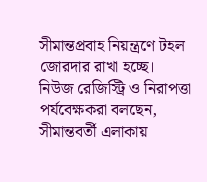সীমান্তপ্রবাহ নিয়ন্ত্রণে টহল জোরদার রাখা হচ্ছে।
নিউজ রেজিস্ট্রি ও নিরাপত্তা পর্যবেক্ষকরা বলছেন, সীমান্তবর্তী এলাকায়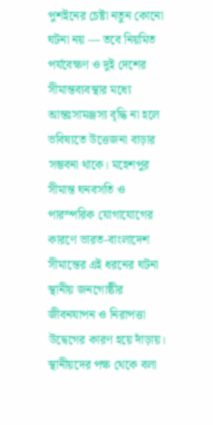পুশইনের চেষ্টা নতুন কোনো ঘটনা নয় — তবে নিয়মিত পর্যবেক্ষণ ও দুই দেশের সীমান্তব্যবস্থার মধ্যে আন্তঃসামঞ্জস্য বৃদ্ধি না হলে ভবিষ্যতে উত্তেজনা বাড়ার সম্ভবনা থাকে। মহেশপুর সীমান্ত ঘনবসতি ও পারস্পরিক যোগাযোগের কারণে ভারত-বাংলাদেশ সীমান্তের এই ধরনের ঘটনা স্থানীয় জনগোষ্ঠীর জীবনযাপন ও নিরাপত্তা উদ্বেগের কারণ হয়ে দাঁড়ায়।
স্থানীয়দের পক্ষ থেকে বলা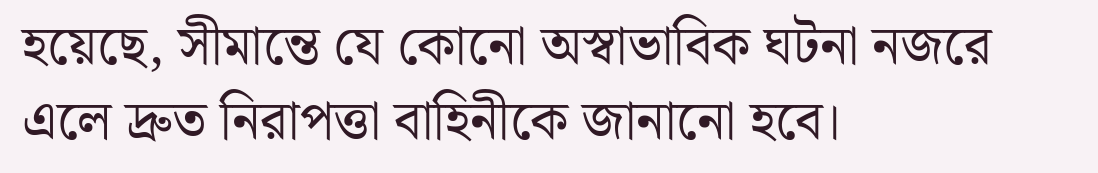হয়েছে, সীমান্তে যে কোনো অস্বাভাবিক ঘটনা নজরে এলে দ্রুত নিরাপত্তা বাহিনীকে জানানো হবে।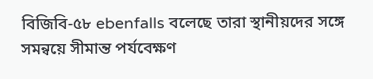বিজিবি-৫৮ ebenfalls বলেছে তারা স্থানীয়দের সঙ্গে সমন্বয়ে সীমান্ত পর্যবেক্ষণ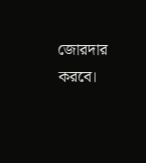জোরদার করবে।